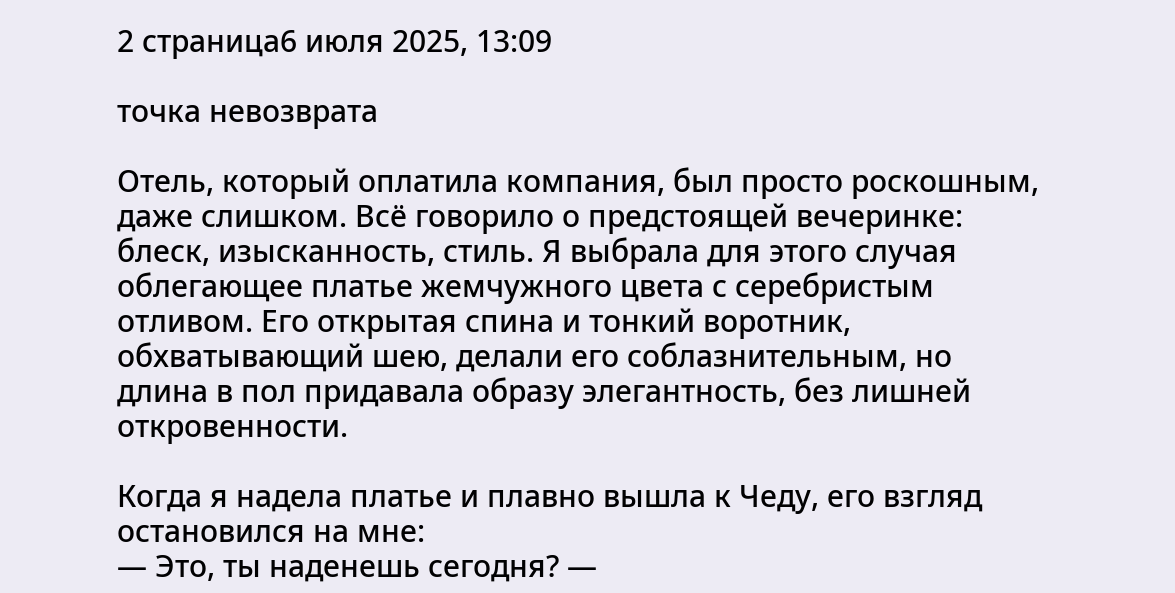2 страница6 июля 2025, 13:09

точка невозврата

Отель, который оплатила компания, был просто роскошным, даже слишком. Всё говорило о предстоящей вечеринке: блеск, изысканность, стиль. Я выбрала для этого случая облегающее платье жемчужного цвета с серебристым отливом. Его открытая спина и тонкий воротник, обхватывающий шею, делали его соблазнительным, но длина в пол придавала образу элегантность, без лишней откровенности.

Когда я надела платье и плавно вышла к Чеду, его взгляд остановился на мне:
— Это, ты наденешь сегодня? —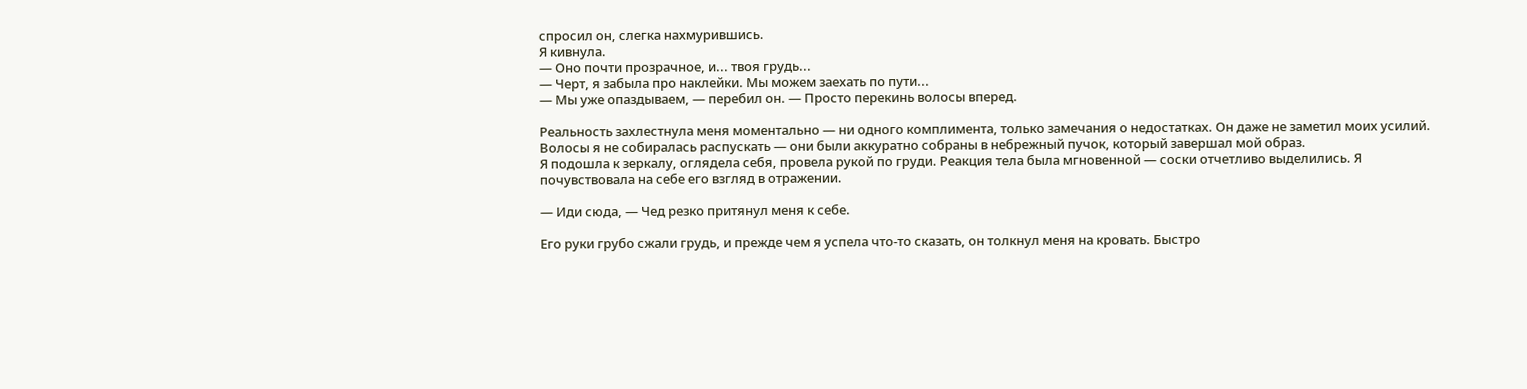спросил он, слегка нахмурившись.
Я кивнула.
— Оно почти прозрачное, и... твоя грудь...
— Черт, я забыла про наклейки. Мы можем заехать по пути...
— Мы уже опаздываем, — перебил он. — Просто перекинь волосы вперед.

Реальность захлестнула меня моментально — ни одного комплимента, только замечания о недостатках. Он даже не заметил моих усилий. Волосы я не собиралась распускать — они были аккуратно собраны в небрежный пучок, который завершал мой образ.
Я подошла к зеркалу, оглядела себя, провела рукой по груди. Реакция тела была мгновенной — соски отчетливо выделились. Я почувствовала на себе его взгляд в отражении.

— Иди сюда, — Чед резко притянул меня к себе.

Его руки грубо сжали грудь, и прежде чем я успела что-то сказать, он толкнул меня на кровать. Быстро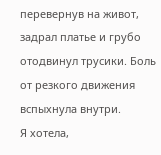перевернув на живот, задрал платье и грубо отодвинул трусики. Боль от резкого движения вспыхнула внутри.
Я хотела,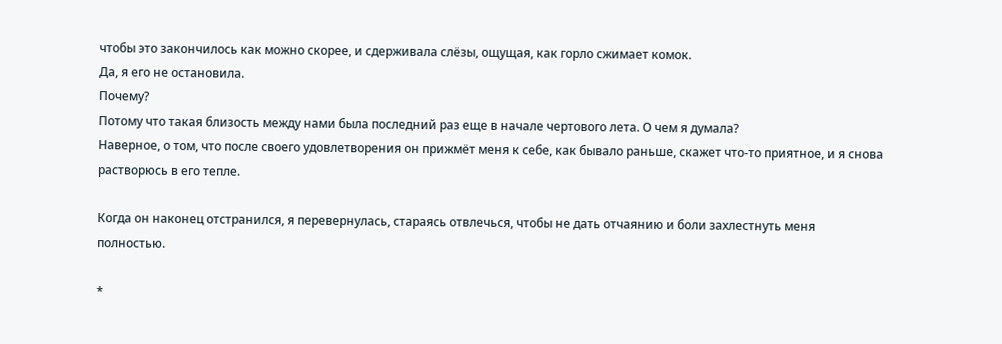чтобы это закончилось как можно скорее, и сдерживала слёзы, ощущая, как горло сжимает комок.
Да, я его не остановила.
Почему?
Потому что такая близость между нами была последний раз еще в начале чертового лета. О чем я думала?
Наверное, о том, что после своего удовлетворения он прижмёт меня к себе, как бывало раньше, скажет что-то приятное, и я снова растворюсь в его тепле.

Когда он наконец отстранился, я перевернулась, стараясь отвлечься, чтобы не дать отчаянию и боли захлестнуть меня полностью.

*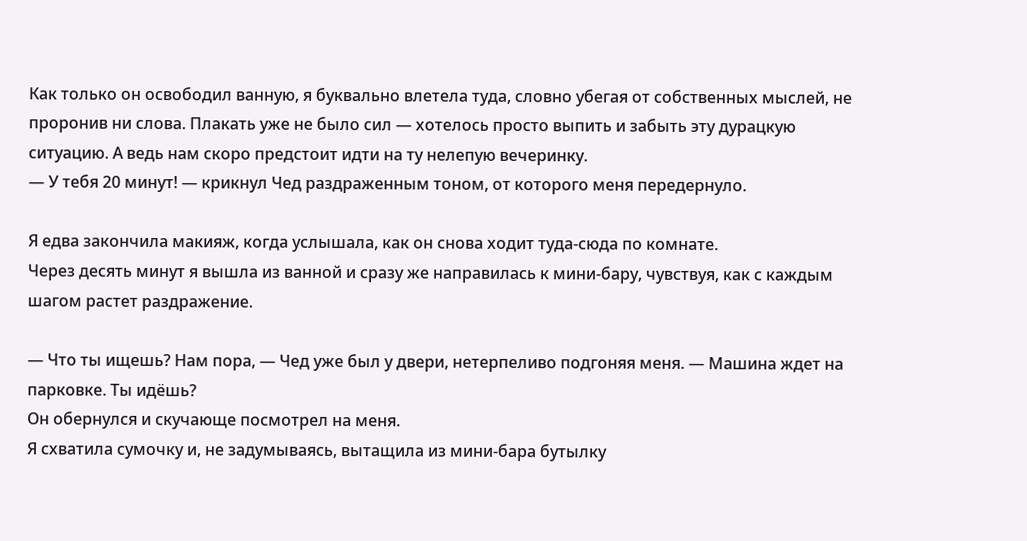Как только он освободил ванную, я буквально влетела туда, словно убегая от собственных мыслей, не проронив ни слова. Плакать уже не было сил — хотелось просто выпить и забыть эту дурацкую ситуацию. А ведь нам скоро предстоит идти на ту нелепую вечеринку.
— У тебя 20 минут! — крикнул Чед раздраженным тоном, от которого меня передернуло.

Я едва закончила макияж, когда услышала, как он снова ходит туда-сюда по комнате.
Через десять минут я вышла из ванной и сразу же направилась к мини-бару, чувствуя, как с каждым шагом растет раздражение.

— Что ты ищешь? Нам пора, — Чед уже был у двери, нетерпеливо подгоняя меня. — Машина ждет на парковке. Ты идёшь?
Он обернулся и скучающе посмотрел на меня.
Я схватила сумочку и, не задумываясь, вытащила из мини-бара бутылку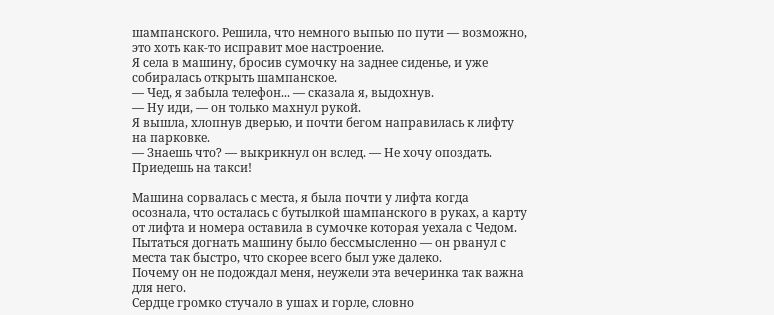шампанского. Решила, что немного выпью по пути — возможно, это хоть как-то исправит мое настроение.
Я села в машину, бросив сумочку на заднее сиденье, и уже собиралась открыть шампанское.
— Чед, я забыла телефон... — сказала я, выдохнув.
— Ну иди, — он только махнул рукой.
Я вышла, хлопнув дверью, и почти бегом направилась к лифту на парковке.
— Знаешь что? — выкрикнул он вслед. — Не хочу опоздать. Приедешь на такси!

Машина сорвалась с места, я была почти у лифта когда осознала, что осталась с бутылкой шампанского в руках, а карту от лифта и номера оставила в сумочке которая уехала с Чедом. Пытаться догнать машину было бессмысленно — он рванул с места так быстро, что скорее всего был уже далеко.
Почему он не подождал меня, неужели эта вечеринка так важна для него.
Сердце громко стучало в ушах и горле, словно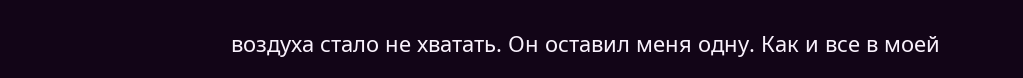воздуха стало не хватать. Он оставил меня одну. Как и все в моей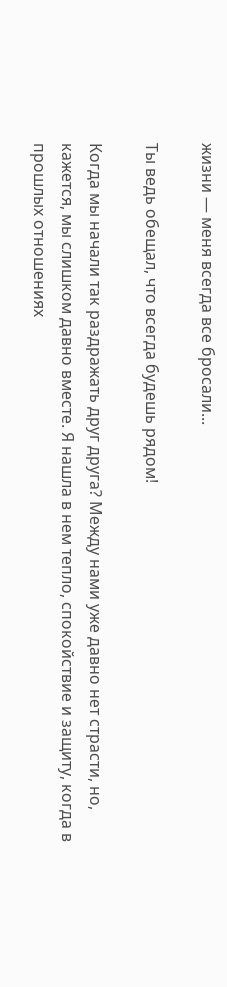жизни — меня всегда все бросали...

Ты ведь обещал, что всегда будешь рядом!

Когда мы начали так раздражать друг друга? Между нами уже давно нет страсти, но, кажется, мы слишком давно вместе. Я нашла в нем тепло, спокойствие и защиту, когда в прошлых отношениях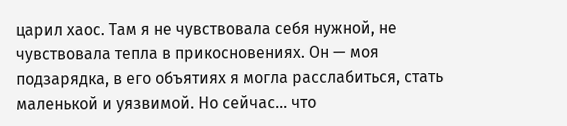царил хаос. Там я не чувствовала себя нужной, не чувствовала тепла в прикосновениях. Он — моя подзарядка, в его объятиях я могла расслабиться, стать маленькой и уязвимой. Но сейчас... что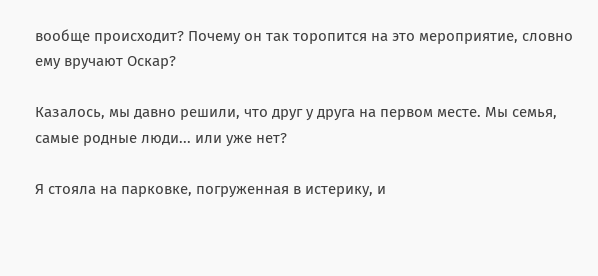вообще происходит? Почему он так торопится на это мероприятие, словно ему вручают Оскар?

Казалось, мы давно решили, что друг у друга на первом месте. Мы семья, самые родные люди... или уже нет?

Я стояла на парковке, погруженная в истерику, и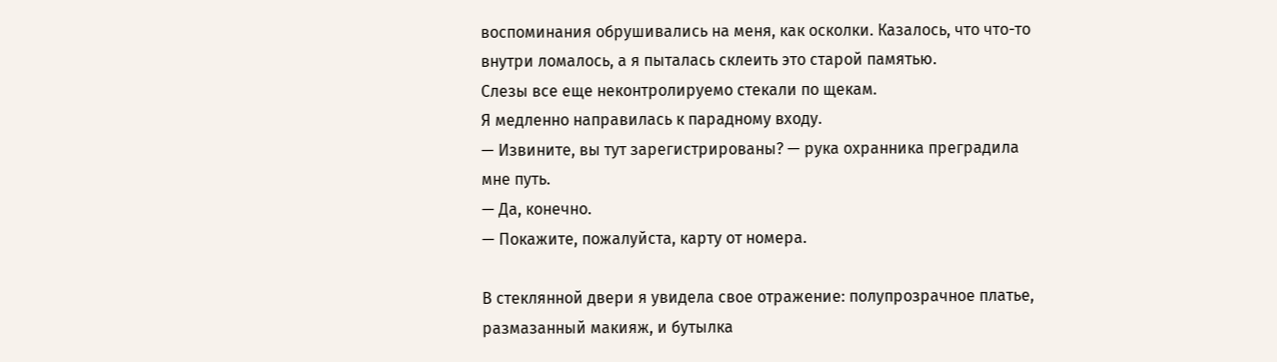воспоминания обрушивались на меня, как осколки. Казалось, что что-то внутри ломалось, а я пыталась склеить это старой памятью.
Слезы все еще неконтролируемо стекали по щекам.
Я медленно направилась к парадному входу.
— Извините, вы тут зарегистрированы? — рука охранника преградила мне путь.
— Да, конечно.
— Покажите, пожалуйста, карту от номера.

В стеклянной двери я увидела свое отражение: полупрозрачное платье, размазанный макияж, и бутылка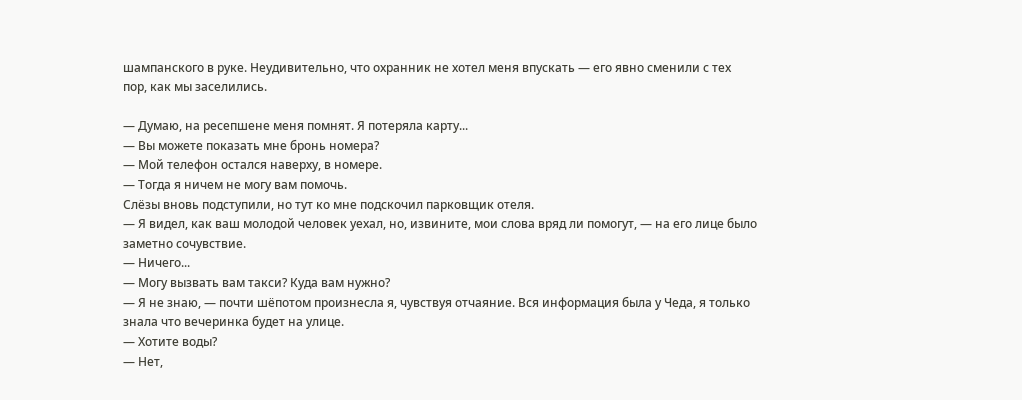шампанского в руке. Неудивительно, что охранник не хотел меня впускать — его явно сменили с тех пор, как мы заселились.

— Думаю, на ресепшене меня помнят. Я потеряла карту...
— Вы можете показать мне бронь номера?
— Мой телефон остался наверху, в номере.
— Тогда я ничем не могу вам помочь.
Слёзы вновь подступили, но тут ко мне подскочил парковщик отеля.
— Я видел, как ваш молодой человек уехал, но, извините, мои слова вряд ли помогут, — на его лице было заметно сочувствие.
— Ничего...
— Могу вызвать вам такси? Куда вам нужно?
— Я не знаю, — почти шёпотом произнесла я, чувствуя отчаяние. Вся информация была у Чеда, я только знала что вечеринка будет на улице.
— Хотите воды?
— Нет,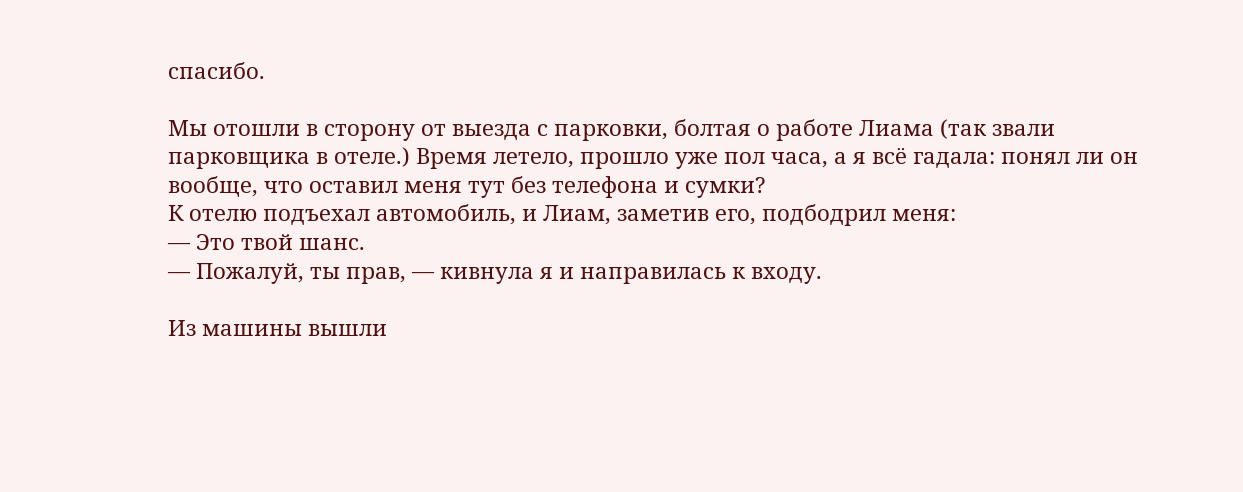спасибо.

Мы отошли в сторону от выезда с парковки, болтая о работе Лиама (так звали парковщика в отеле.) Время летело, прошло уже пол часа, а я всё гадала: понял ли он вообще, что оставил меня тут без телефона и сумки?
К отелю подъехал автомобиль, и Лиам, заметив его, подбодрил меня:
— Это твой шанс.
— Пожалуй, ты прав, — кивнула я и направилась к входу.

Из машины вышли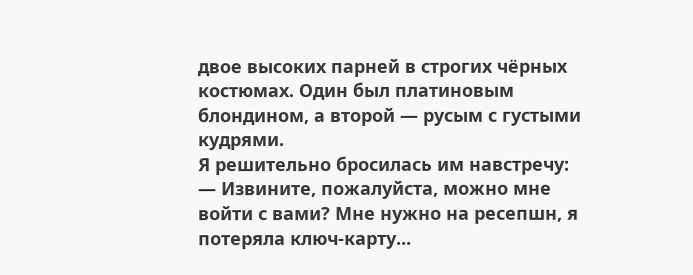двое высоких парней в строгих чёрных костюмах. Один был платиновым блондином, а второй — русым с густыми кудрями.
Я решительно бросилась им навстречу:
— Извините, пожалуйста, можно мне войти с вами? Мне нужно на ресепшн, я потеряла ключ-карту...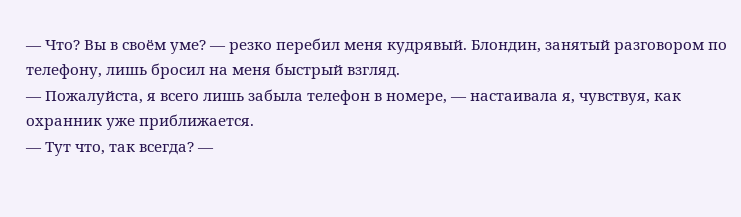— Что? Вы в своём уме? — резко перебил меня кудрявый. Блондин, занятый разговором по телефону, лишь бросил на меня быстрый взгляд.
— Пожалуйста, я всего лишь забыла телефон в номере, — настаивала я, чувствуя, как охранник уже приближается.
— Тут что, так всегда? —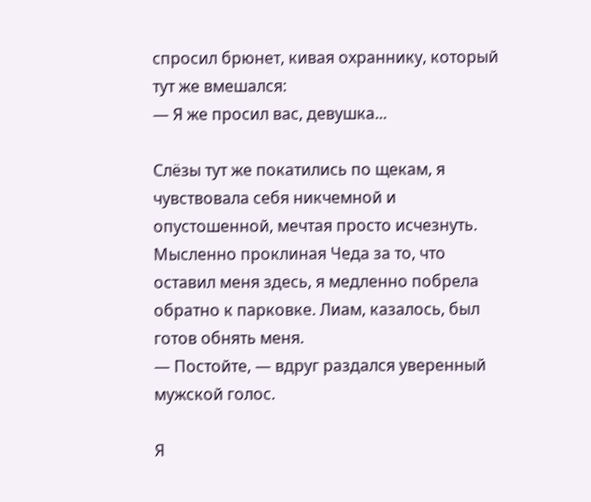спросил брюнет, кивая охраннику, который тут же вмешался:
— Я же просил вас, девушка...

Слёзы тут же покатились по щекам, я чувствовала себя никчемной и опустошенной, мечтая просто исчезнуть. Мысленно проклиная Чеда за то, что оставил меня здесь, я медленно побрела обратно к парковке. Лиам, казалось, был готов обнять меня.
— Постойте, — вдруг раздался уверенный мужской голос.

Я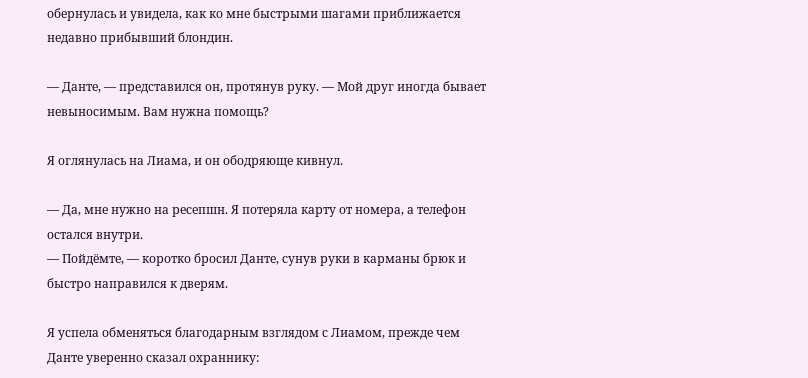обернулась и увидела, как ко мне быстрыми шагами приближается недавно прибывший блондин.

— Данте, — представился он, протянув руку. — Мой друг иногда бывает невыносимым. Вам нужна помощь?

Я оглянулась на Лиама, и он ободряюще кивнул.

— Да, мне нужно на ресепшн. Я потеряла карту от номера, а телефон остался внутри.
— Пойдёмте, — коротко бросил Данте, сунув руки в карманы брюк и быстро направился к дверям.

Я успела обменяться благодарным взглядом с Лиамом, прежде чем Данте уверенно сказал охраннику: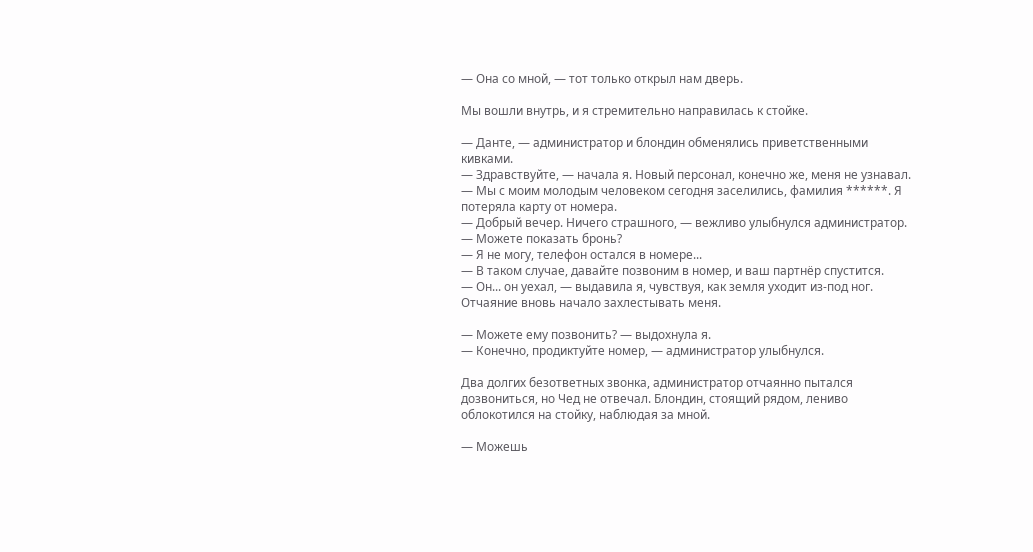— Она со мной, — тот только открыл нам дверь.

Мы вошли внутрь, и я стремительно направилась к стойке.

— Данте, — администратор и блондин обменялись приветственными кивками.
— Здравствуйте, — начала я. Новый персонал, конечно же, меня не узнавал. — Мы с моим молодым человеком сегодня заселились, фамилия ******. Я потеряла карту от номера.
— Добрый вечер. Ничего страшного, — вежливо улыбнулся администратор. — Можете показать бронь?
— Я не могу, телефон остался в номере...
— В таком случае, давайте позвоним в номер, и ваш партнёр спустится.
— Он... он уехал, — выдавила я, чувствуя, как земля уходит из-под ног.
Отчаяние вновь начало захлестывать меня.

— Можете ему позвонить? — выдохнула я.
— Конечно, продиктуйте номер, — администратор улыбнулся.

Два долгих безответных звонка, администратор отчаянно пытался дозвониться, но Чед не отвечал. Блондин, стоящий рядом, лениво облокотился на стойку, наблюдая за мной.

— Можешь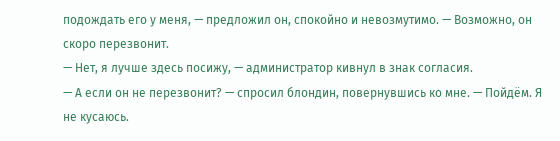подождать его у меня, — предложил он, спокойно и невозмутимо. — Возможно, он скоро перезвонит.
— Нет, я лучше здесь посижу, — администратор кивнул в знак согласия.
— А если он не перезвонит? — спросил блондин, повернувшись ко мне. — Пойдём. Я не кусаюсь.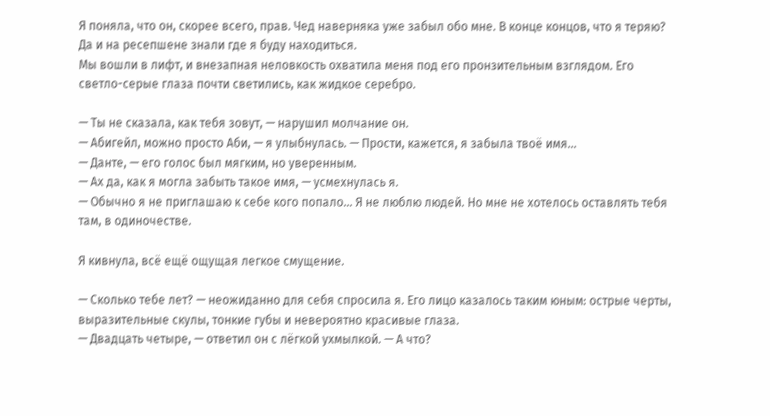Я поняла, что он, скорее всего, прав. Чед наверняка уже забыл обо мне. В конце концов, что я теряю? Да и на ресепшене знали где я буду находиться.
Мы вошли в лифт, и внезапная неловкость охватила меня под его пронзительным взглядом. Его светло-серые глаза почти светились, как жидкое серебро.

— Ты не сказала, как тебя зовут, — нарушил молчание он.
— Абигейл, можно просто Аби, — я улыбнулась. — Прости, кажется, я забыла твоё имя...
— Данте, — его голос был мягким, но уверенным.
— Ах да, как я могла забыть такое имя, — усмехнулась я.
— Обычно я не приглашаю к себе кого попало... Я не люблю людей. Но мне не хотелось оставлять тебя там, в одиночестве.

Я кивнула, всё ещё ощущая легкое смущение.

— Сколько тебе лет? — неожиданно для себя спросила я. Его лицо казалось таким юным: острые черты, выразительные скулы, тонкие губы и невероятно красивые глаза.
— Двадцать четыре, — ответил он с лёгкой ухмылкой. — А что?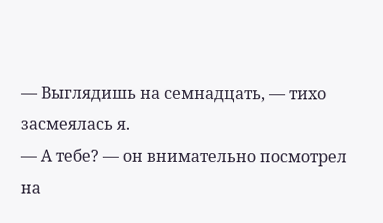— Выглядишь на семнадцать, — тихо засмеялась я.
— А тебе? — он внимательно посмотрел на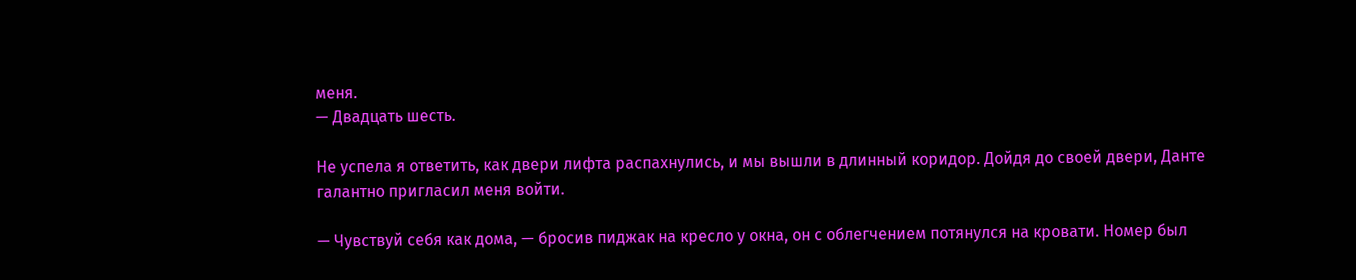меня.
— Двадцать шесть.

Не успела я ответить, как двери лифта распахнулись, и мы вышли в длинный коридор. Дойдя до своей двери, Данте галантно пригласил меня войти.

— Чувствуй себя как дома, — бросив пиджак на кресло у окна, он с облегчением потянулся на кровати. Номер был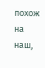похож на наш,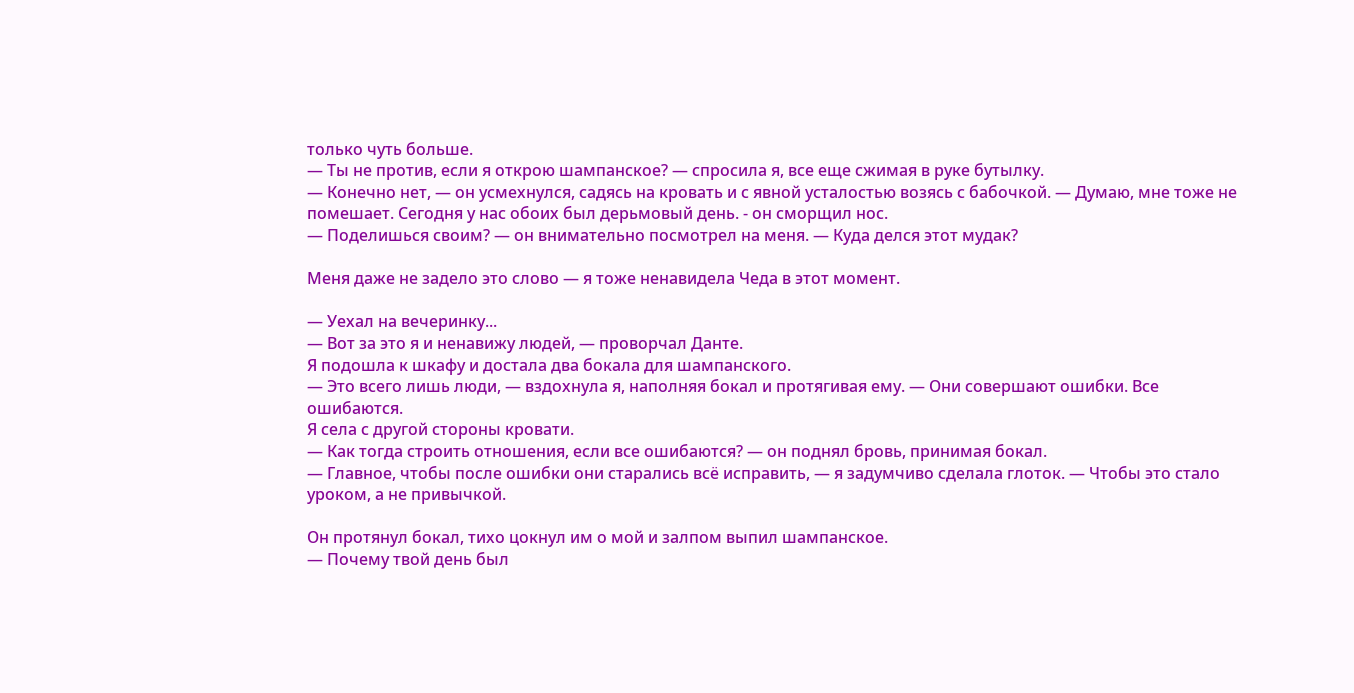только чуть больше.
— Ты не против, если я открою шампанское? — спросила я, все еще сжимая в руке бутылку.
— Конечно нет, — он усмехнулся, садясь на кровать и с явной усталостью возясь с бабочкой. — Думаю, мне тоже не помешает. Сегодня у нас обоих был дерьмовый день. - он сморщил нос.
— Поделишься своим? — он внимательно посмотрел на меня. — Куда делся этот мудак?

Меня даже не задело это слово — я тоже ненавидела Чеда в этот момент.

— Уехал на вечеринку...
— Вот за это я и ненавижу людей, — проворчал Данте.
Я подошла к шкафу и достала два бокала для шампанского.
— Это всего лишь люди, — вздохнула я, наполняя бокал и протягивая ему. — Они совершают ошибки. Все ошибаются.
Я села с другой стороны кровати.
— Как тогда строить отношения, если все ошибаются? — он поднял бровь, принимая бокал.
— Главное, чтобы после ошибки они старались всё исправить, — я задумчиво сделала глоток. — Чтобы это стало уроком, а не привычкой.

Он протянул бокал, тихо цокнул им о мой и залпом выпил шампанское.
— Почему твой день был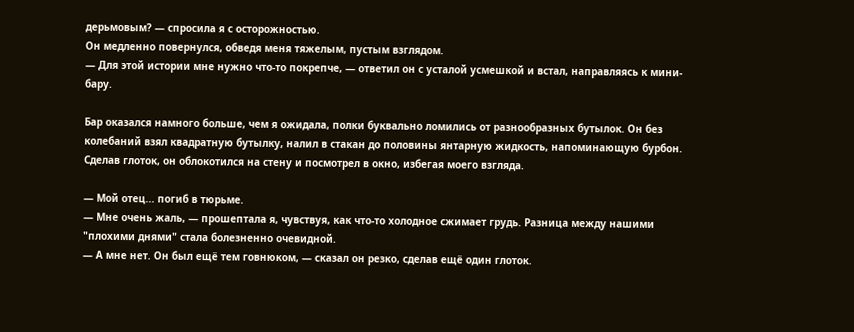дерьмовым? — спросила я с осторожностью.
Он медленно повернулся, обведя меня тяжелым, пустым взглядом.
— Для этой истории мне нужно что-то покрепче, — ответил он с усталой усмешкой и встал, направляясь к мини-бару.

Бар оказался намного больше, чем я ожидала, полки буквально ломились от разнообразных бутылок. Он без колебаний взял квадратную бутылку, налил в стакан до половины янтарную жидкость, напоминающую бурбон. Сделав глоток, он облокотился на стену и посмотрел в окно, избегая моего взгляда.

— Мой отец... погиб в тюрьме.
— Мне очень жаль, — прошептала я, чувствуя, как что-то холодное сжимает грудь. Разница между нашими "плохими днями" стала болезненно очевидной.
— А мне нет. Он был ещё тем говнюком, — сказал он резко, сделав ещё один глоток.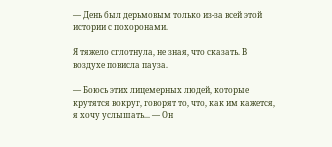— День был дерьмовым только из-за всей этой истории с похоронами.

Я тяжело сглотнула, не зная, что сказать. В воздухе повисла пауза.

— Боюсь этих лицемерных людей, которые крутятся вокруг, говорят то, что, как им кажется, я хочу услышать... — Он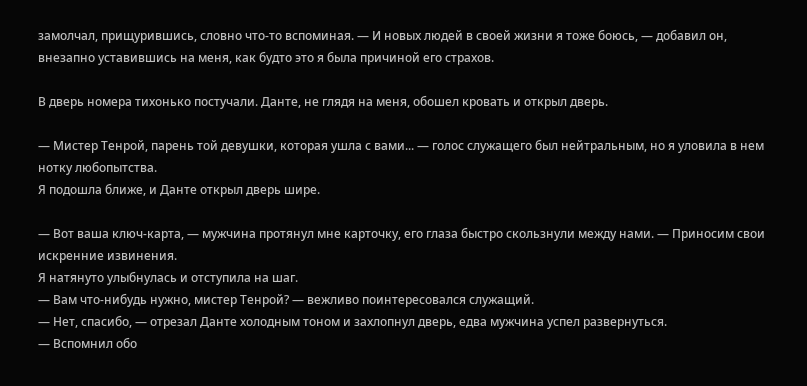замолчал, прищурившись, словно что-то вспоминая. — И новых людей в своей жизни я тоже боюсь, — добавил он, внезапно уставившись на меня, как будто это я была причиной его страхов.

В дверь номера тихонько постучали. Данте, не глядя на меня, обошел кровать и открыл дверь.

— Мистер Тенрой, парень той девушки, которая ушла с вами... — голос служащего был нейтральным, но я уловила в нем нотку любопытства.
Я подошла ближе, и Данте открыл дверь шире.

— Вот ваша ключ-карта, — мужчина протянул мне карточку, его глаза быстро скользнули между нами. — Приносим свои искренние извинения.
Я натянуто улыбнулась и отступила на шаг.
— Вам что-нибудь нужно, мистер Тенрой? — вежливо поинтересовался служащий.
— Нет, спасибо, — отрезал Данте холодным тоном и захлопнул дверь, едва мужчина успел развернуться.
— Вспомнил обо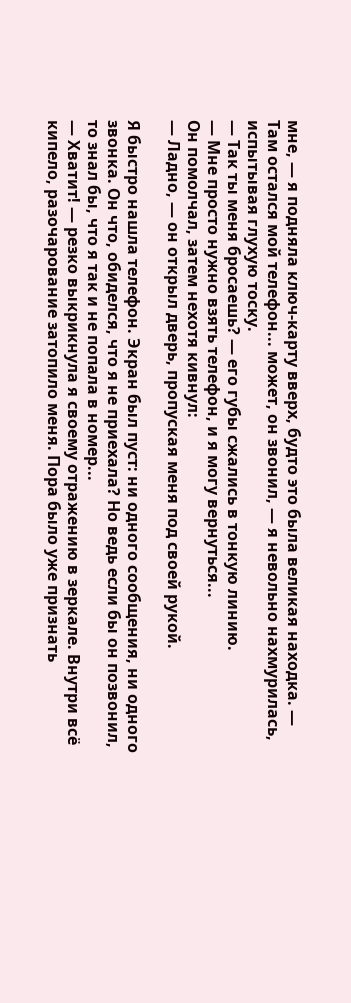мне, — я подняла ключ-карту вверх, будто это была великая находка. — Там остался мой телефон... может, он звонил, — я невольно нахмурилась, испытывая глухую тоску.
— Так ты меня бросаешь? — его губы сжались в тонкую линию.
— Мне просто нужно взять телефон, и я могу вернуться...
Он помолчал, затем нехотя кивнул:
— Ладно, — он открыл дверь, пропуская меня под своей рукой.

Я быстро нашла телефон. Экран был пуст: ни одного сообщения, ни одного звонка. Он что, обиделся, что я не приехала? Но ведь если бы он позвонил, то знал бы, что я так и не попала в номер...
— Хватит! — резко выкрикнула я своему отражению в зеркале. Внутри всё кипело, разочарование затопило меня. Пора было уже признать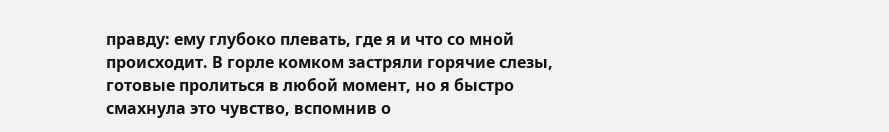правду: ему глубоко плевать, где я и что со мной происходит. В горле комком застряли горячие слезы, готовые пролиться в любой момент, но я быстро смахнула это чувство, вспомнив о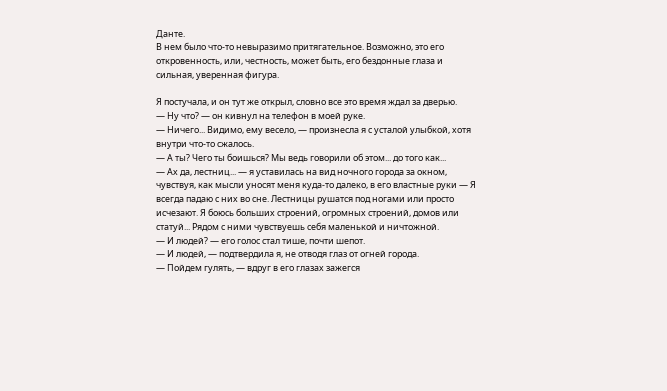Данте.
В нем было что-то невыразимо притягательное. Возможно, это его откровенность, или, честность, может быть, его бездонные глаза и сильная, уверенная фигура.

Я постучала, и он тут же открыл, словно все это время ждал за дверью.
— Ну что? — он кивнул на телефон в моей руке.
— Ничего... Видимо, ему весело, — произнесла я с усталой улыбкой, хотя внутри что-то сжалось.
— А ты? Чего ты боишься? Мы ведь говорили об этом... до того как...
— Ах да, лестниц... — я уставилась на вид ночного города за окном, чувствуя, как мысли уносят меня куда-то далеко, в его властные руки — Я всегда падаю с них во сне. Лестницы рушатся под ногами или просто исчезают. Я боюсь больших строений, огромных строений, домов или статуй... Рядом с ними чувствуешь себя маленькой и ничтожной.
— И людей? — его голос стал тише, почти шепот.
— И людей, — подтвердила я, не отводя глаз от огней города.
— Пойдем гулять, — вдруг в его глазах зажегся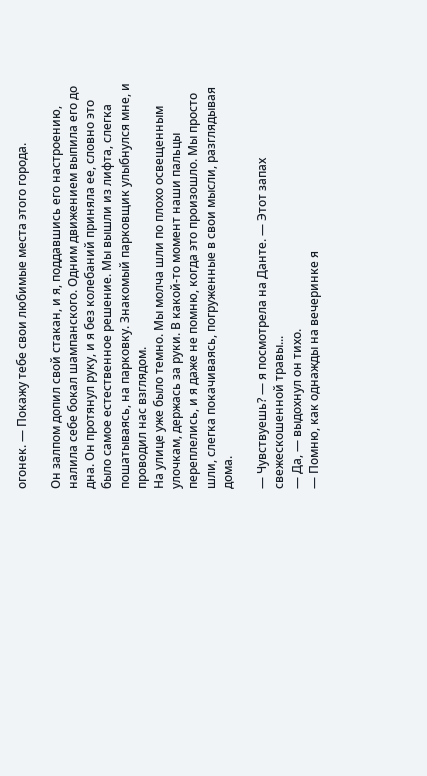огонек. — Покажу тебе свои любимые места этого города.

Он залпом допил свой стакан, и я, поддавшись его настроению, налила себе бокал шампанского. Одним движением выпила его до дна. Он протянул руку, и я без колебаний приняла ее, словно это было самое естественное решение. Мы вышли из лифта, слегка пошатываясь, на парковку. Знакомый парковщик улыбнулся мне, и проводил нас взглядом.
На улице уже было темно. Мы молча шли по плохо освещенным улочкам, держась за руки. В какой-то момент наши пальцы переплелись, и я даже не помню, когда это произошло. Мы просто шли, слегка покачиваясь, погруженные в свои мысли, разглядывая дома.

— Чувствуешь? — я посмотрела на Данте. — Этот запах свежескошенной травы...
— Да, — выдохнул он тихо.
— Помню, как однажды на вечеринке я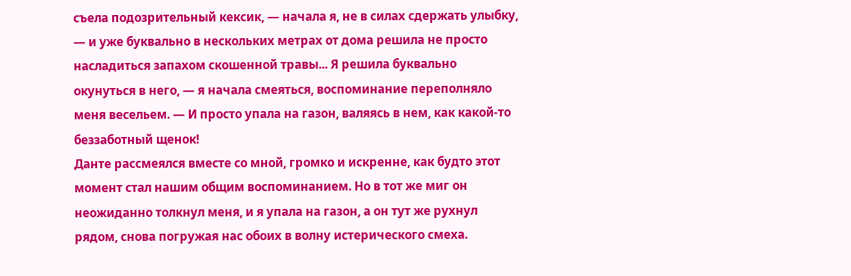съела подозрительный кексик, — начала я, не в силах сдержать улыбку, — и уже буквально в нескольких метрах от дома решила не просто насладиться запахом скошенной травы... Я решила буквально окунуться в него, — я начала смеяться, воспоминание переполняло меня весельем. — И просто упала на газон, валяясь в нем, как какой-то беззаботный щенок!
Данте рассмеялся вместе со мной, громко и искренне, как будто этот момент стал нашим общим воспоминанием. Но в тот же миг он неожиданно толкнул меня, и я упала на газон, а он тут же рухнул рядом, снова погружая нас обоих в волну истерического смеха.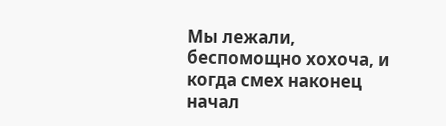Мы лежали, беспомощно хохоча, и когда смех наконец начал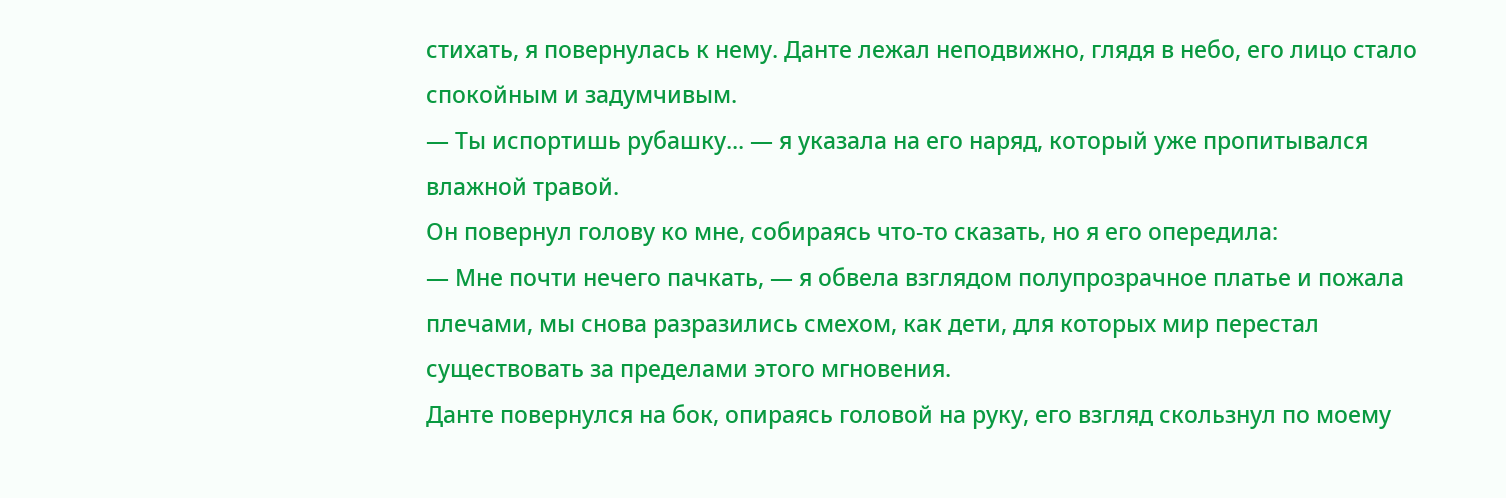стихать, я повернулась к нему. Данте лежал неподвижно, глядя в небо, его лицо стало спокойным и задумчивым.
— Ты испортишь рубашку... — я указала на его наряд, который уже пропитывался влажной травой.
Он повернул голову ко мне, собираясь что-то сказать, но я его опередила:
— Мне почти нечего пачкать, — я обвела взглядом полупрозрачное платье и пожала плечами, мы снова разразились смехом, как дети, для которых мир перестал существовать за пределами этого мгновения.
Данте повернулся на бок, опираясь головой на руку, его взгляд скользнул по моему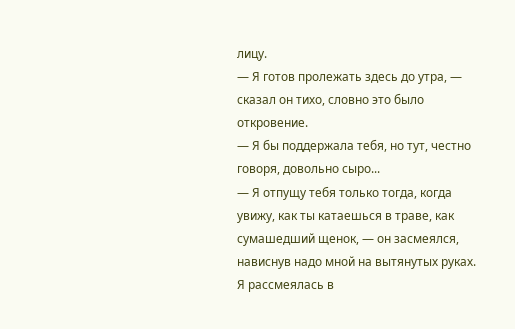лицу.
— Я готов пролежать здесь до утра, — сказал он тихо, словно это было откровение.
— Я бы поддержала тебя, но тут, честно говоря, довольно сыро...
— Я отпущу тебя только тогда, когда увижу, как ты катаешься в траве, как сумашедший щенок, — он засмеялся, нависнув надо мной на вытянутых руках.
Я рассмеялась в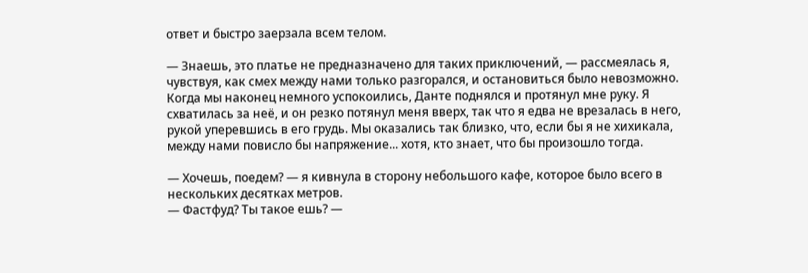ответ и быстро заерзала всем телом.

— Знаешь, это платье не предназначено для таких приключений, — рассмеялась я, чувствуя, как смех между нами только разгорался, и остановиться было невозможно.
Когда мы наконец немного успокоились, Данте поднялся и протянул мне руку. Я схватилась за неё, и он резко потянул меня вверх, так что я едва не врезалась в него, рукой уперевшись в его грудь. Мы оказались так близко, что, если бы я не хихикала, между нами повисло бы напряжение... хотя, кто знает, что бы произошло тогда.

— Хочешь, поедем? — я кивнула в сторону небольшого кафе, которое было всего в нескольких десятках метров.
— Фастфуд? Ты такое ешь? —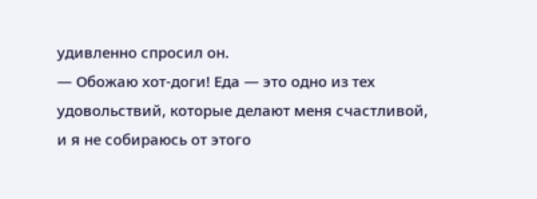удивленно спросил он.
— Обожаю хот-доги! Еда — это одно из тех удовольствий, которые делают меня счастливой, и я не собираюсь от этого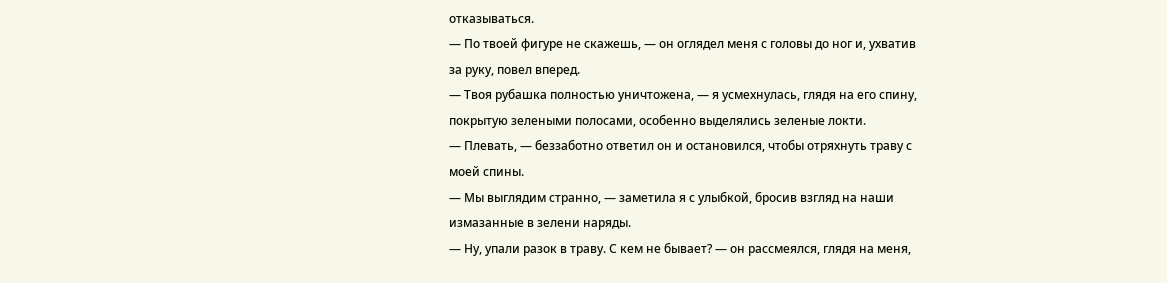отказываться.
— По твоей фигуре не скажешь, — он оглядел меня с головы до ног и, ухватив за руку, повел вперед.
— Твоя рубашка полностью уничтожена, — я усмехнулась, глядя на его спину, покрытую зелеными полосами, особенно выделялись зеленые локти.
— Плевать, — беззаботно ответил он и остановился, чтобы отряхнуть траву с моей спины.
— Мы выглядим странно, — заметила я с улыбкой, бросив взгляд на наши измазанные в зелени наряды.
— Ну, упали разок в траву. С кем не бывает? — он рассмеялся, глядя на меня,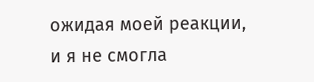ожидая моей реакции, и я не смогла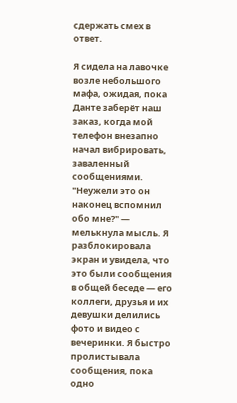сдержать смех в ответ.

Я сидела на лавочке возле небольшого мафа, ожидая, пока Данте заберёт наш заказ, когда мой телефон внезапно начал вибрировать, заваленный сообщениями. "Неужели это он наконец вспомнил обо мне?" — мелькнула мысль. Я разблокировала экран и увидела, что это были сообщения в общей беседе — его коллеги, друзья и их девушки делились фото и видео с вечеринки. Я быстро пролистывала сообщения, пока одно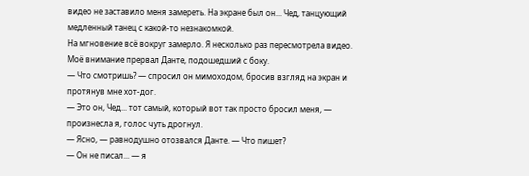видео не заставило меня замереть. На экране был он... Чед, танцующий медленный танец с какой-то незнакомкой.
На мгновение всё вокруг замерло. Я несколько раз пересмотрела видео. Моё внимание прервал Данте, подошедший с боку.
— Что смотришь? — спросил он мимоходом, бросив взгляд на экран и протянув мне хот-дог.
— Это он, Чед... тот самый, который вот так просто бросил меня, — произнесла я, голос чуть дрогнул.
— Ясно, — равнодушно отозвался Данте. — Что пишет?
— Он не писал... — я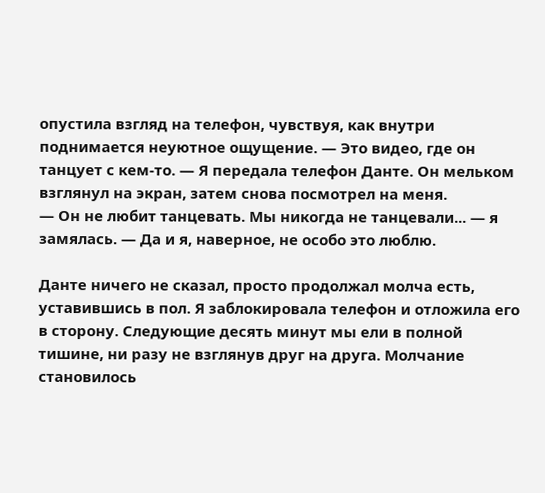опустила взгляд на телефон, чувствуя, как внутри поднимается неуютное ощущение. — Это видео, где он танцует с кем-то. — Я передала телефон Данте. Он мельком взглянул на экран, затем снова посмотрел на меня.
— Он не любит танцевать. Мы никогда не танцевали... — я замялась. — Да и я, наверное, не особо это люблю.

Данте ничего не сказал, просто продолжал молча есть, уставившись в пол. Я заблокировала телефон и отложила его в сторону. Следующие десять минут мы ели в полной тишине, ни разу не взглянув друг на друга. Молчание становилось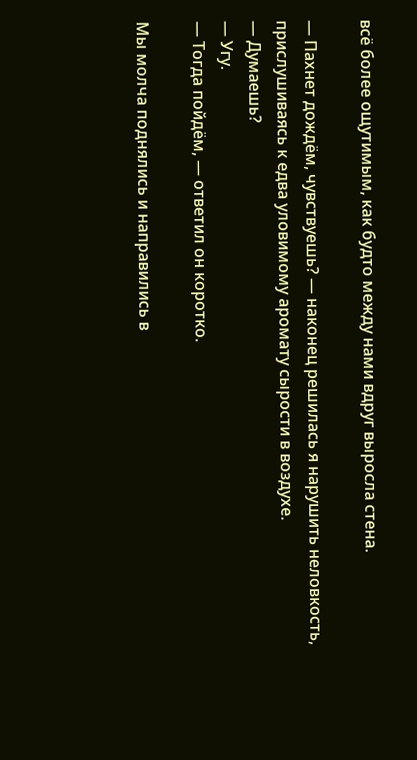всё более ощутимым, как будто между нами вдруг выросла стена.

— Пахнет дождём, чувствуешь? — наконец решилась я нарушить неловкость, прислушиваясь к едва уловимому аромату сырости в воздухе.
— Думаешь?
— Угу.
— Тогда пойдём, — ответил он коротко.

Мы молча поднялись и направились в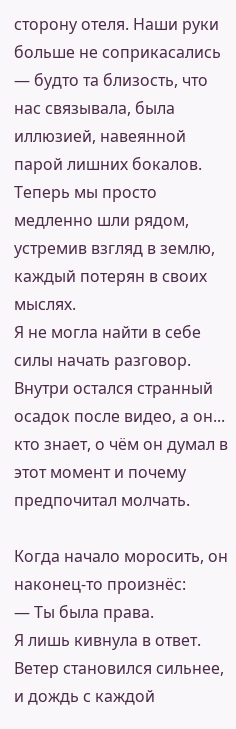сторону отеля. Наши руки больше не соприкасались — будто та близость, что нас связывала, была иллюзией, навеянной парой лишних бокалов. Теперь мы просто медленно шли рядом, устремив взгляд в землю, каждый потерян в своих мыслях.
Я не могла найти в себе силы начать разговор. Внутри остался странный осадок после видео, а он... кто знает, о чём он думал в этот момент и почему предпочитал молчать.

Когда начало моросить, он наконец-то произнёс:
— Ты была права.
Я лишь кивнула в ответ. Ветер становился сильнее, и дождь с каждой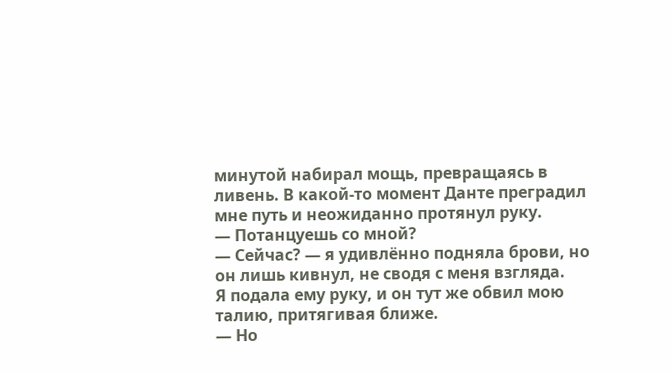минутой набирал мощь, превращаясь в ливень. В какой-то момент Данте преградил мне путь и неожиданно протянул руку.
— Потанцуешь со мной?
— Сейчас? — я удивлённо подняла брови, но он лишь кивнул, не сводя с меня взгляда.
Я подала ему руку, и он тут же обвил мою талию, притягивая ближе.
— Но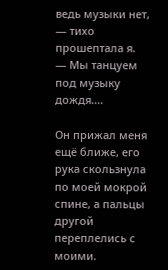ведь музыки нет, — тихо прошептала я.
— Мы танцуем под музыку дождя....

Он прижал меня ещё ближе, его рука скользнула по моей мокрой спине, а пальцы другой переплелись с моими.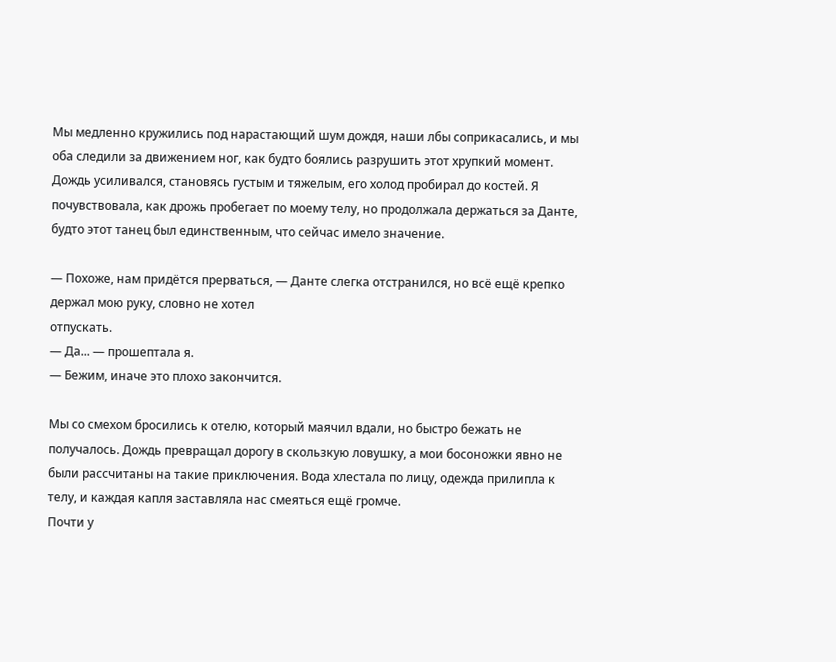Мы медленно кружились под нарастающий шум дождя, наши лбы соприкасались, и мы оба следили за движением ног, как будто боялись разрушить этот хрупкий момент.
Дождь усиливался, становясь густым и тяжелым, его холод пробирал до костей. Я почувствовала, как дрожь пробегает по моему телу, но продолжала держаться за Данте, будто этот танец был единственным, что сейчас имело значение.

— Похоже, нам придётся прерваться, — Данте слегка отстранился, но всё ещё крепко держал мою руку, словно не хотел
отпускать.
— Да... — прошептала я.
— Бежим, иначе это плохо закончится.

Мы со смехом бросились к отелю, который маячил вдали, но быстро бежать не получалось. Дождь превращал дорогу в скользкую ловушку, а мои босоножки явно не были рассчитаны на такие приключения. Вода хлестала по лицу, одежда прилипла к телу, и каждая капля заставляла нас смеяться ещё громче.
Почти у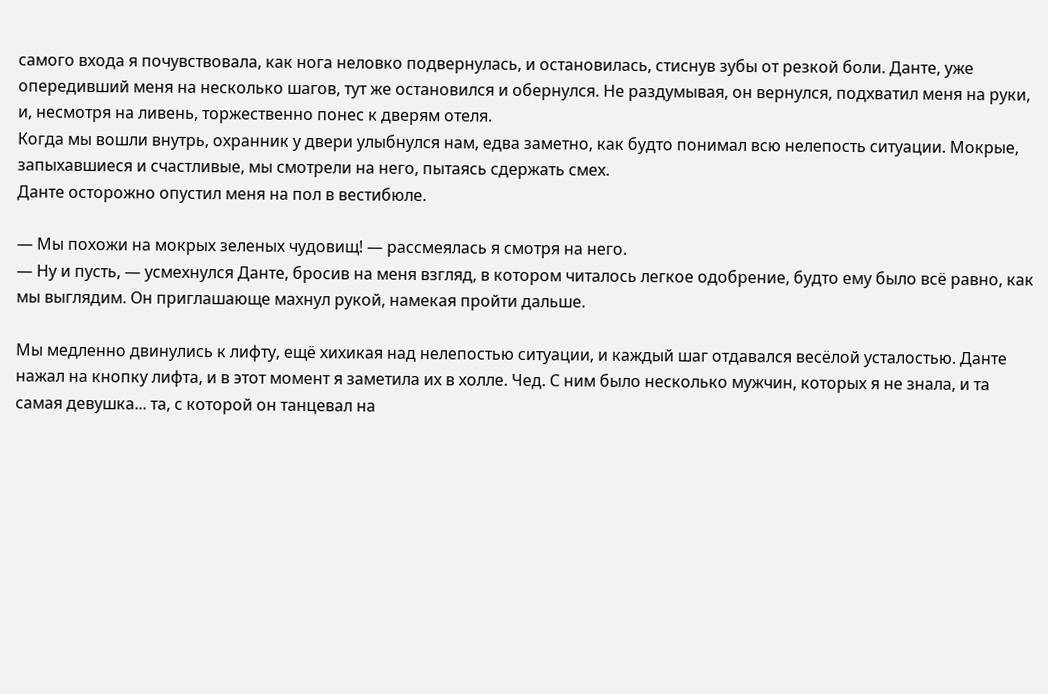самого входа я почувствовала, как нога неловко подвернулась, и остановилась, стиснув зубы от резкой боли. Данте, уже опередивший меня на несколько шагов, тут же остановился и обернулся. Не раздумывая, он вернулся, подхватил меня на руки, и, несмотря на ливень, торжественно понес к дверям отеля.
Когда мы вошли внутрь, охранник у двери улыбнулся нам, едва заметно, как будто понимал всю нелепость ситуации. Мокрые, запыхавшиеся и счастливые, мы смотрели на него, пытаясь сдержать смех.
Данте осторожно опустил меня на пол в вестибюле.

— Мы похожи на мокрых зеленых чудовищ! — рассмеялась я смотря на него.
— Ну и пусть, — усмехнулся Данте, бросив на меня взгляд, в котором читалось легкое одобрение, будто ему было всё равно, как мы выглядим. Он приглашающе махнул рукой, намекая пройти дальше.

Мы медленно двинулись к лифту, ещё хихикая над нелепостью ситуации, и каждый шаг отдавался весёлой усталостью. Данте нажал на кнопку лифта, и в этот момент я заметила их в холле. Чед. С ним было несколько мужчин, которых я не знала, и та самая девушка... та, с которой он танцевал на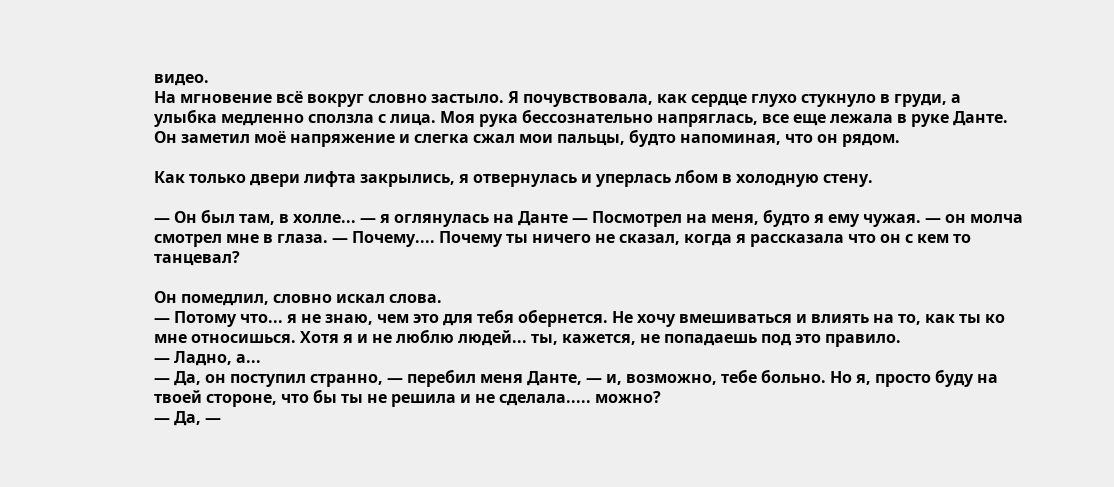видео.
На мгновение всё вокруг словно застыло. Я почувствовала, как сердце глухо стукнуло в груди, а улыбка медленно сползла с лица. Моя рука бессознательно напряглась, все еще лежала в руке Данте. Он заметил моё напряжение и слегка сжал мои пальцы, будто напоминая, что он рядом.

Как только двери лифта закрылись, я отвернулась и уперлась лбом в холодную стену.

— Он был там, в холле... — я оглянулась на Данте — Посмотрел на меня, будто я ему чужая. — он молча смотрел мне в глаза. — Почему.... Почему ты ничего не сказал, когда я рассказала что он с кем то танцевал?

Он помедлил, словно искал слова.
— Потому что... я не знаю, чем это для тебя обернется. Не хочу вмешиваться и влиять на то, как ты ко мне относишься. Хотя я и не люблю людей... ты, кажется, не попадаешь под это правило.
— Ладно, а...
— Да, он поступил странно, — перебил меня Данте, — и, возможно, тебе больно. Но я, просто буду на твоей стороне, что бы ты не решила и не сделала..... можно?
— Да, —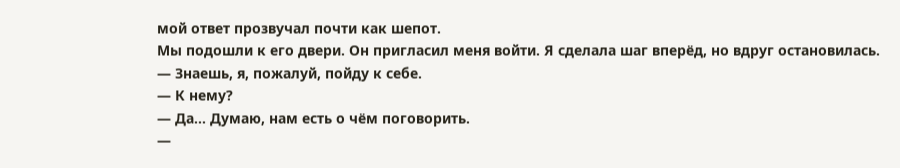мой ответ прозвучал почти как шепот.
Мы подошли к его двери. Он пригласил меня войти. Я сделала шаг вперёд, но вдруг остановилась.
— Знаешь, я, пожалуй, пойду к себе.
— К нему?
— Да... Думаю, нам есть о чём поговорить.
—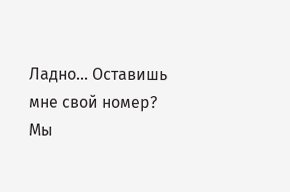Ладно... Оставишь мне свой номер?
Мы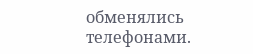обменялись телефонами.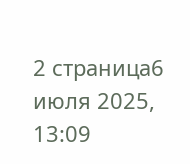2 страница6 июля 2025, 13:09